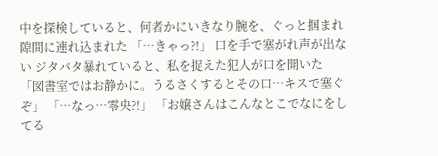中を探検していると、何者かにいきなり腕を、ぐっと掴まれ隙間に連れ込まれた 「…きゃっ?!」 口を手で塞がれ声が出ない ジタバタ暴れていると、私を捉えた犯人が口を開いた 「図書室ではお静かに。うるさくするとその口…キスで塞ぐぞ」 「…なっ…零央?!」 「お嬢さんはこんなとこでなにをしてる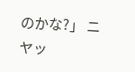のかな?」 ニヤッ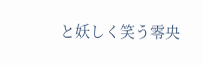と妖しく笑う零央